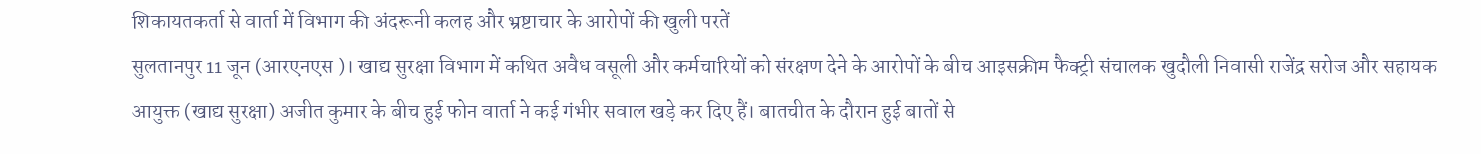शिकायतकर्ता से वार्ता में विभाग की अंदरूनी कलह और भ्रष्टाचार के आरोपों की खुली परतें
सुलतानपुर 11 जून (आरएनएस )। खाद्य सुरक्षा विभाग में कथित अवैध वसूली और कर्मचारियों को संरक्षण देने के आरोपों के बीच आइसक्रीम फैक्ट्री संचालक खुदौली निवासी राजेंद्र सरोज और सहायक आयुक्त (खाद्य सुरक्षा) अजीत कुमार के बीच हुई फोन वार्ता ने कई गंभीर सवाल खड़े कर दिए हैं। बातचीत के दौरान हुई बातों से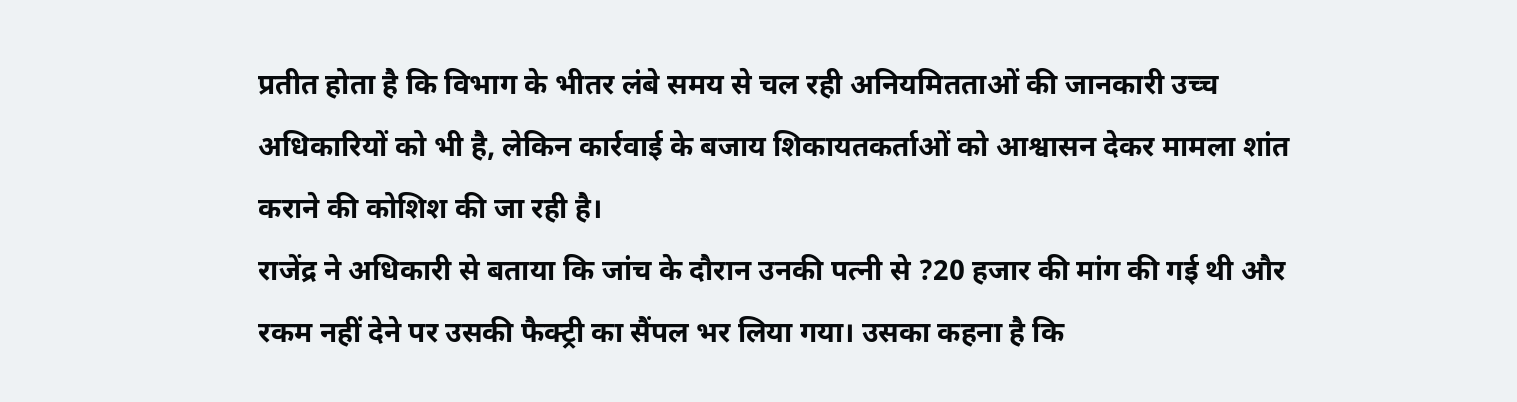प्रतीत होता है कि विभाग के भीतर लंबे समय से चल रही अनियमितताओं की जानकारी उच्च अधिकारियों को भी है, लेकिन कार्रवाई के बजाय शिकायतकर्ताओं को आश्वासन देकर मामला शांत कराने की कोशिश की जा रही है।
राजेंद्र ने अधिकारी से बताया कि जांच के दौरान उनकी पत्नी से ?20 हजार की मांग की गई थी और रकम नहीं देने पर उसकी फैक्ट्री का सैंपल भर लिया गया। उसका कहना है कि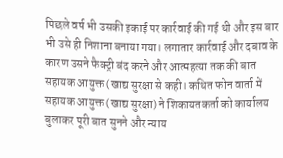पिछले वर्ष भी उसकी इकाई पर कार्रवाई की गई थी और इस बार भी उसे ही निशाना बनाया गया। लगातार कार्रवाई और दबाव के कारण उसने फैक्ट्री बंद करने और आत्महत्या तक की बात सहायक आयुक्त (खाद्य सुरक्षा से कही। कथित फोन वार्ता में सहायक आयुक्त (खाद्य सुरक्षा) ने शिकायतकर्ता को कार्यालय बुलाकर पूरी बात सुनने और न्याय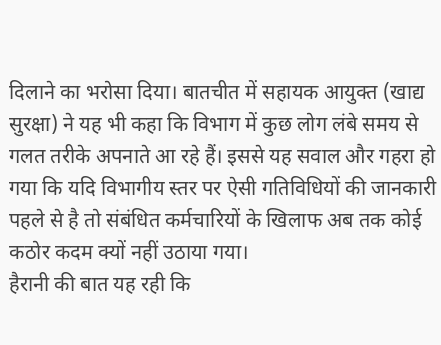दिलाने का भरोसा दिया। बातचीत में सहायक आयुक्त (खाद्य सुरक्षा) ने यह भी कहा कि विभाग में कुछ लोग लंबे समय से गलत तरीके अपनाते आ रहे हैं। इससे यह सवाल और गहरा हो गया कि यदि विभागीय स्तर पर ऐसी गतिविधियों की जानकारी पहले से है तो संबंधित कर्मचारियों के खिलाफ अब तक कोई कठोर कदम क्यों नहीं उठाया गया।
हैरानी की बात यह रही कि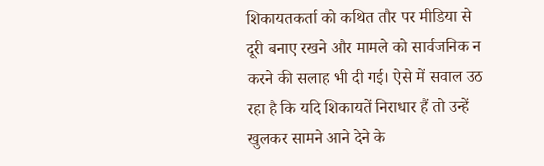शिकायतकर्ता को कथित तौर पर मीडिया से दूरी बनाए रखने और मामले को सार्वजनिक न करने की सलाह भी दी गई। ऐसे में सवाल उठ रहा है कि यदि शिकायतें निराधार हैं तो उन्हें खुलकर सामने आने देने के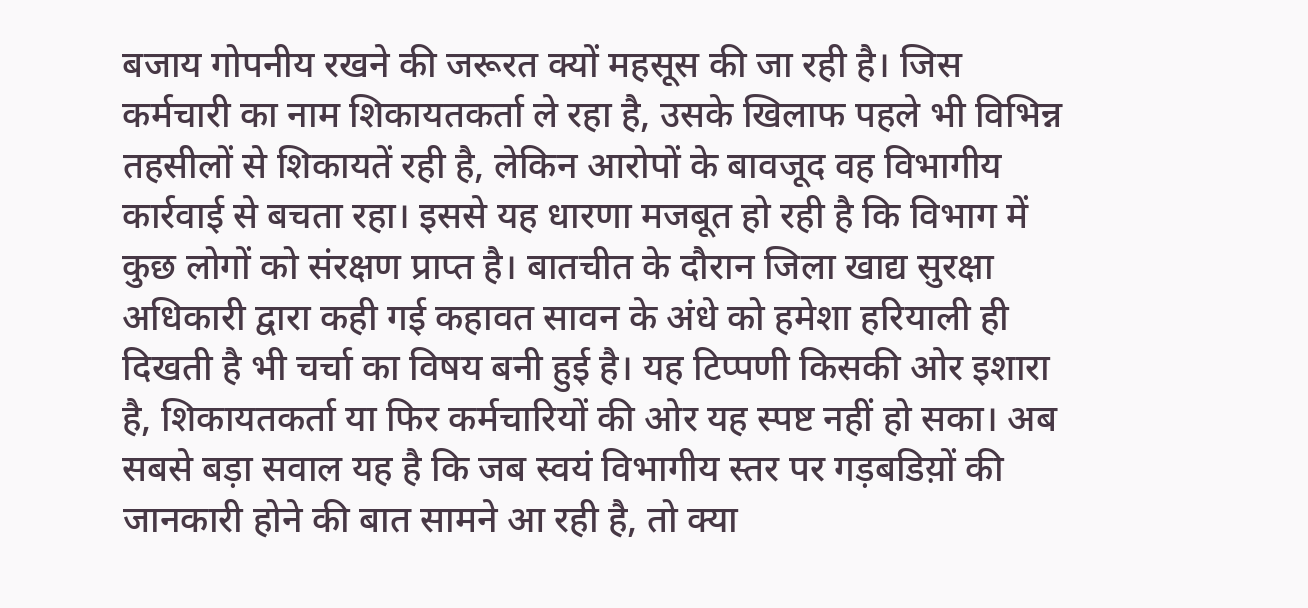बजाय गोपनीय रखने की जरूरत क्यों महसूस की जा रही है। जिस कर्मचारी का नाम शिकायतकर्ता ले रहा है, उसके खिलाफ पहले भी विभिन्न तहसीलों से शिकायतें रही है, लेकिन आरोपों के बावजूद वह विभागीय कार्रवाई से बचता रहा। इससे यह धारणा मजबूत हो रही है कि विभाग में कुछ लोगों को संरक्षण प्राप्त है। बातचीत के दौरान जिला खाद्य सुरक्षा अधिकारी द्वारा कही गई कहावत सावन के अंधे को हमेशा हरियाली ही दिखती है भी चर्चा का विषय बनी हुई है। यह टिप्पणी किसकी ओर इशारा है, शिकायतकर्ता या फिर कर्मचारियों की ओर यह स्पष्ट नहीं हो सका। अब सबसे बड़ा सवाल यह है कि जब स्वयं विभागीय स्तर पर गड़बडिय़ों की जानकारी होने की बात सामने आ रही है, तो क्या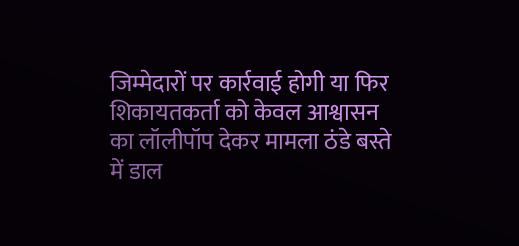जिम्मेदारों पर कार्रवाई होगी या फिर शिकायतकर्ता को केवल आश्वासन का लॉलीपॉप देकर मामला ठंडे बस्ते में डाल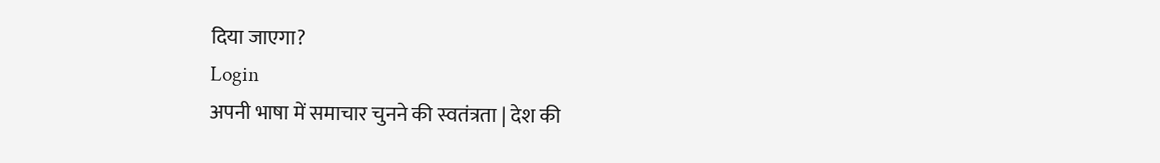दिया जाएगा?
Login
अपनी भाषा में समाचार चुनने की स्वतंत्रता | देश की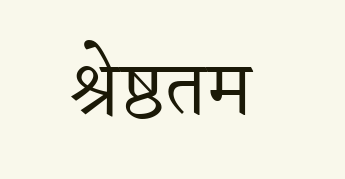श्रेष्ठतम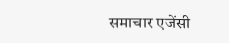समाचार एजेंसी